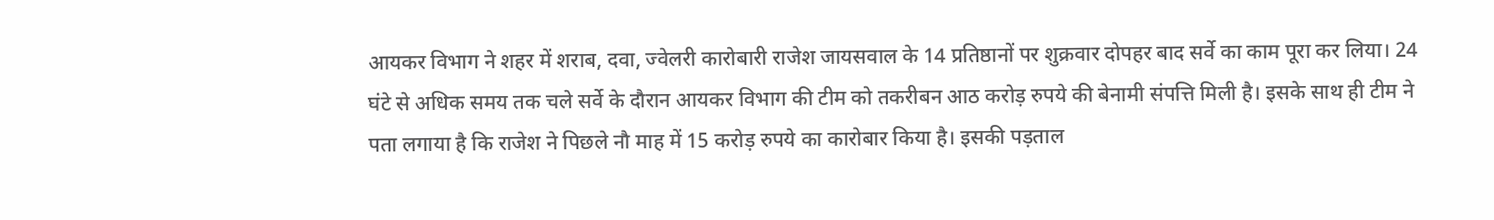आयकर विभाग ने शहर में शराब, दवा, ज्वेलरी कारोबारी राजेश जायसवाल के 14 प्रतिष्ठानों पर शुक्रवार दोपहर बाद सर्वे का काम पूरा कर लिया। 24 घंटे से अधिक समय तक चले सर्वे के दौरान आयकर विभाग की टीम को तकरीबन आठ करोड़ रुपये की बेनामी संपत्ति मिली है। इसके साथ ही टीम ने पता लगाया है कि राजेश ने पिछले नौ माह में 15 करोड़ रुपये का कारोबार किया है। इसकी पड़ताल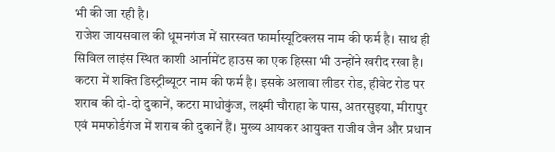भी की जा रही है।
राजेश जायसवाल की धूमनगंज में सारस्वत फार्मास्यूटिक्लस नाम की फर्म है। साथ ही सिविल लाइंस स्थित काशी आर्नामेंट हाउस का एक हिस्सा भी उन्होंने खरीद रखा है। कटरा में शक्ति डिस्ट्रीब्यूटर नाम की फर्म है। इसके अलावा लीडर रोड, हीवेट रोड पर शराब की दो-दो दुकानें, कटरा माधोकुंज, लक्ष्मी चौराहा के पास, अतरसुइया, मीरापुर एवं ममफोर्डगंज में शराब की दुकानें हैं। मुख्य आयकर आयुक्त राजीव जैन और प्रधान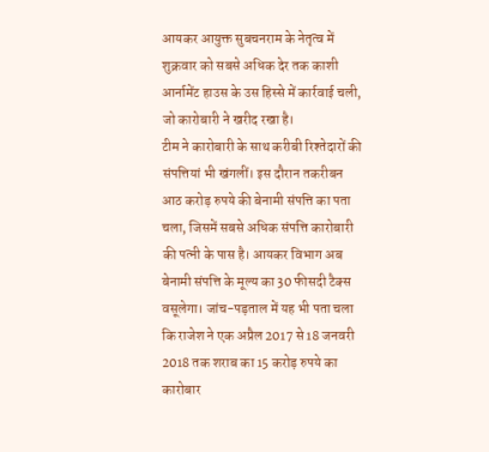आयकर आयुक्त सुबचनराम के नेतृत्व में शुक्रवार को सबसे अधिक देर तक काशी आर्नामेंट हाउस के उस हिस्से में कार्रवाई चली, जो कारोबारी ने खरीद रखा है।
टीम ने कारोबारी के साथ करीबी रिश्तेदारों की संपत्तियां भी खंगलीं। इस दौरान तकरीबन आठ करोड़ रुपये की बेनामी संपत्ति का पता चला, जिसमें सबसे अधिक संपत्ति कारोबारी की पत्नी के पास है। आयकर विभाग अब बेनामी संपत्ति के मूल्य का 30 फीसदी टैक्स वसूलेगा। जांच-पड़ताल में यह भी पता चला कि राजेश ने एक अप्रैल 2017 से 18 जनवरी 2018 तक शराब का 15 करोड़ रुपये का कारोबार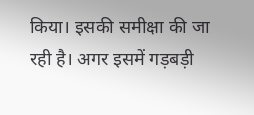किया। इसकी समीक्षा की जा रही है। अगर इसमें गड़बड़ी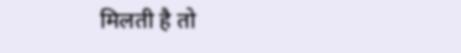मिलती है तो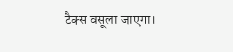टैक्स वसूला जाएगा।